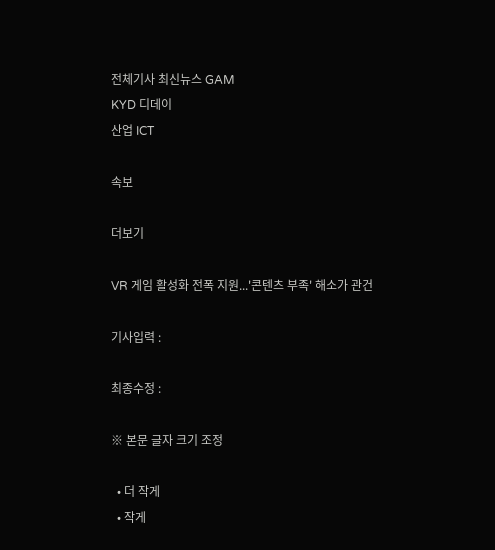전체기사 최신뉴스 GAM
KYD 디데이
산업 ICT

속보

더보기

VR 게임 활성화 전폭 지원...'콘텐츠 부족' 해소가 관건

기사입력 :

최종수정 :

※ 본문 글자 크기 조정

  • 더 작게
  • 작게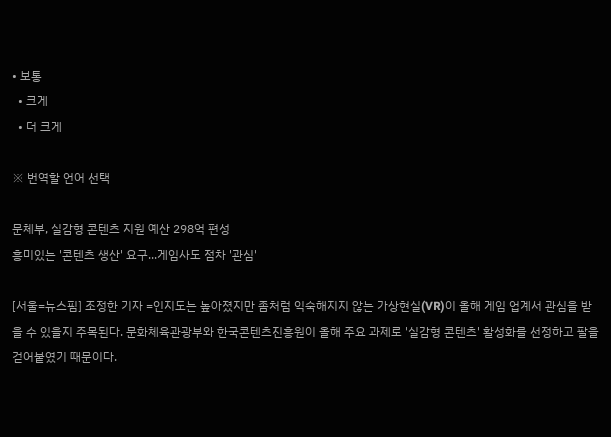• 보통
  • 크게
  • 더 크게

※ 번역할 언어 선택

문체부, 실감형 콘텐츠 지원 예산 298억 편성
흥미있는 '콘텐츠 생산' 요구...게임사도 점차 '관심'

[서울=뉴스핌] 조정한 기자 =인지도는 높아졌지만 좀처럼 익숙해지지 않는 가상현실(VR)이 올해 게임 업계서 관심을 받을 수 있을지 주목된다. 문화체육관광부와 한국콘텐츠진흥원이 올해 주요 과제로 '실감형 콘텐츠' 활성화를 선정하고 팔을 걷어붙였기 때문이다.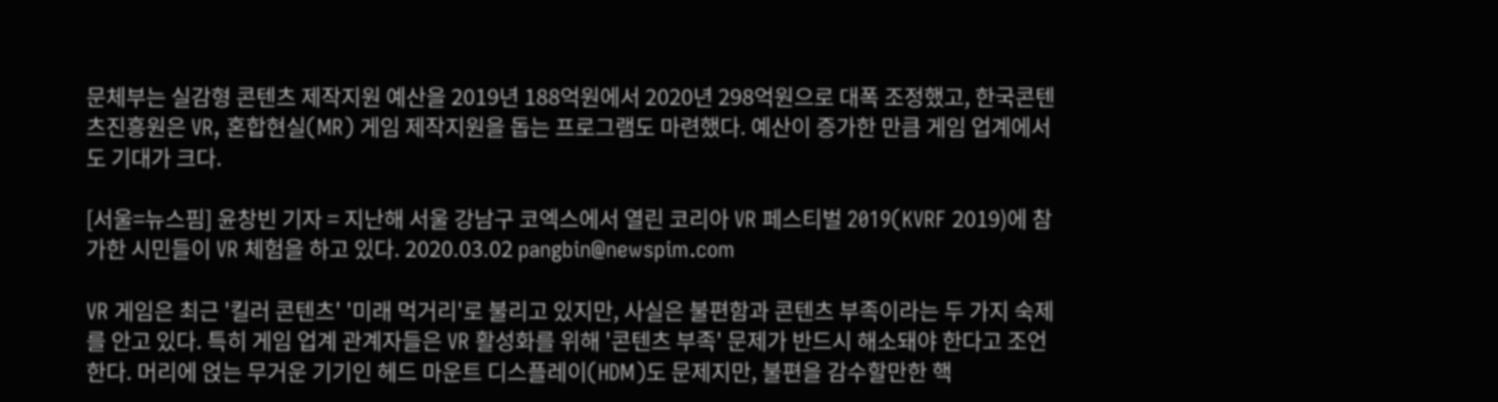문체부는 실감형 콘텐츠 제작지원 예산을 2019년 188억원에서 2020년 298억원으로 대폭 조정했고, 한국콘텐츠진흥원은 VR, 혼합현실(MR) 게임 제작지원을 돕는 프로그램도 마련했다. 예산이 증가한 만큼 게임 업계에서도 기대가 크다.

[서울=뉴스핌] 윤창빈 기자 = 지난해 서울 강남구 코엑스에서 열린 코리아 VR 페스티벌 2019(KVRF 2019)에 참가한 시민들이 VR 체험을 하고 있다. 2020.03.02 pangbin@newspim.com

VR 게임은 최근 '킬러 콘텐츠' '미래 먹거리'로 불리고 있지만, 사실은 불편함과 콘텐츠 부족이라는 두 가지 숙제를 안고 있다. 특히 게임 업계 관계자들은 VR 활성화를 위해 '콘텐츠 부족' 문제가 반드시 해소돼야 한다고 조언한다. 머리에 얹는 무거운 기기인 헤드 마운트 디스플레이(HDM)도 문제지만, 불편을 감수할만한 핵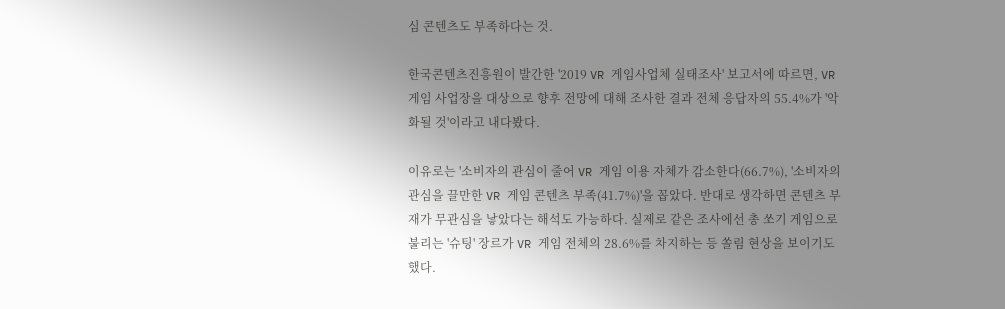심 콘텐츠도 부족하다는 것.

한국콘텐츠진흥원이 발간한 '2019 VR 게임사업체 실태조사' 보고서에 따르면, VR 게임 사업장을 대상으로 향후 전망에 대해 조사한 결과 전체 응답자의 55.4%가 '악화될 것'이라고 내다봤다.

이유로는 '소비자의 관심이 줄어 VR 게임 이용 자체가 감소한다(66.7%), '소비자의 관심을 끌만한 VR 게임 콘텐츠 부족(41.7%)'을 꼽았다. 반대로 생각하면 콘텐츠 부재가 무관심을 낳았다는 해석도 가능하다. 실제로 같은 조사에선 총 쏘기 게임으로 불리는 '슈팅' 장르가 VR 게임 전체의 28.6%를 차지하는 등 쏠림 현상을 보이기도 했다.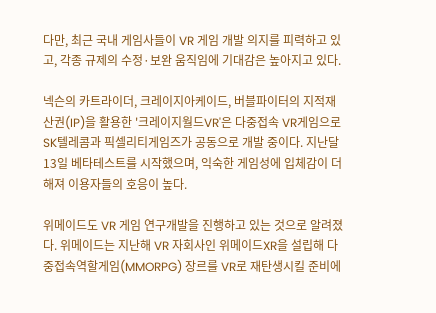다만, 최근 국내 게임사들이 VR 게임 개발 의지를 피력하고 있고, 각종 규제의 수정·보완 움직임에 기대감은 높아지고 있다.

넥슨의 카트라이더, 크레이지아케이드, 버블파이터의 지적재산권(IP)을 활용한 '크레이지월드VR'은 다중접속 VR게임으로 SK텔레콤과 픽셀리티게임즈가 공동으로 개발 중이다. 지난달 13일 베타테스트를 시작했으며, 익숙한 게임성에 입체감이 더해져 이용자들의 호응이 높다.

위메이드도 VR 게임 연구개발을 진행하고 있는 것으로 알려졌다. 위메이드는 지난해 VR 자회사인 위메이드XR을 설립해 다중접속역할게임(MMORPG) 장르를 VR로 재탄생시킬 준비에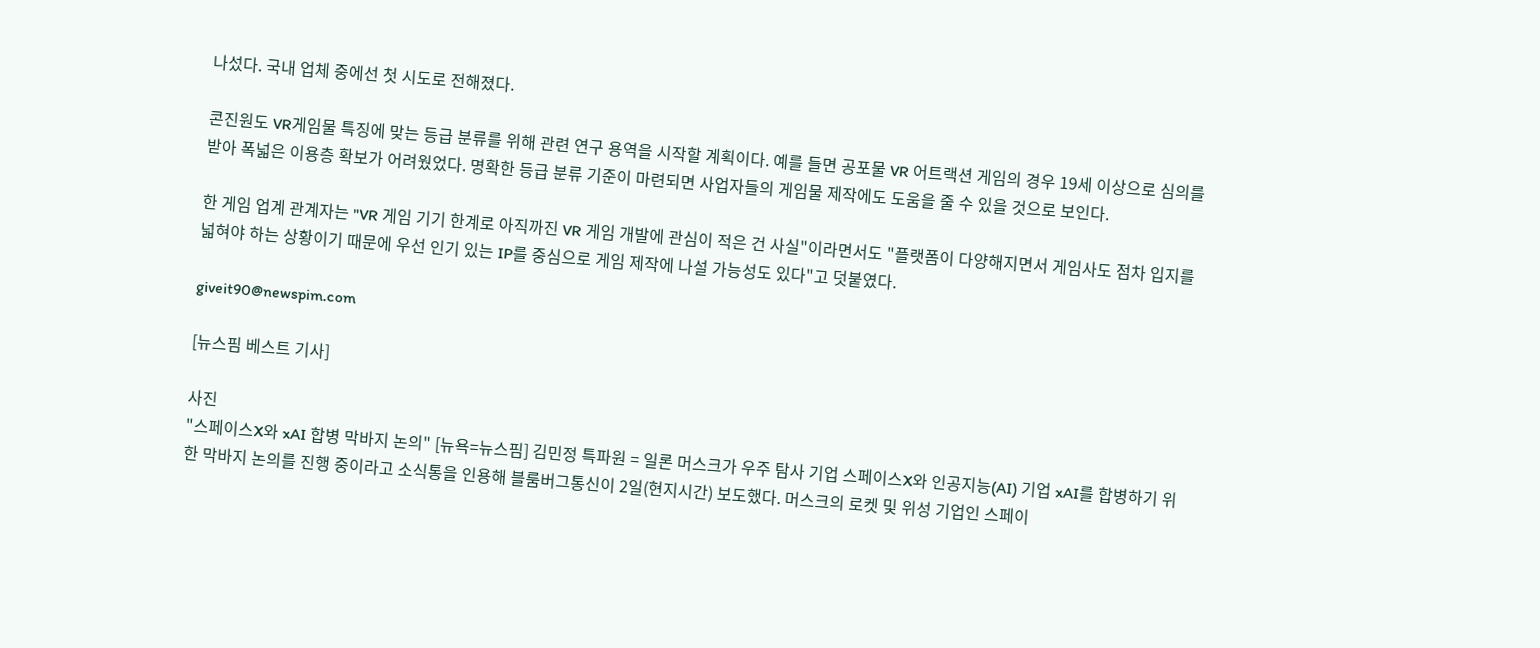나섰다. 국내 업체 중에선 첫 시도로 전해졌다.

콘진원도 VR게임물 특징에 맞는 등급 분류를 위해 관련 연구 용역을 시작할 계획이다. 예를 들면 공포물 VR 어트랙션 게임의 경우 19세 이상으로 심의를 받아 폭넓은 이용층 확보가 어려웠었다. 명확한 등급 분류 기준이 마련되면 사업자들의 게임물 제작에도 도움을 줄 수 있을 것으로 보인다.

한 게임 업계 관계자는 "VR 게임 기기 한계로 아직까진 VR 게임 개발에 관심이 적은 건 사실"이라면서도 "플랫폼이 다양해지면서 게임사도 점차 입지를 넓혀야 하는 상황이기 때문에 우선 인기 있는 IP를 중심으로 게임 제작에 나설 가능성도 있다"고 덧붙였다.

giveit90@newspim.com

[뉴스핌 베스트 기사]

사진
"스페이스X와 xAI 합병 막바지 논의" [뉴욕=뉴스핌] 김민정 특파원 = 일론 머스크가 우주 탐사 기업 스페이스X와 인공지능(AI) 기업 xAI를 합병하기 위한 막바지 논의를 진행 중이라고 소식통을 인용해 블룸버그통신이 2일(현지시간) 보도했다. 머스크의 로켓 및 위성 기업인 스페이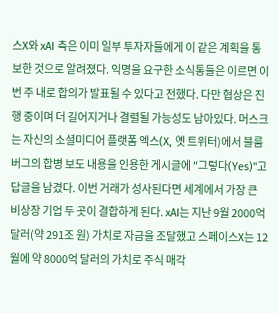스X와 xAI 측은 이미 일부 투자자들에게 이 같은 계획을 통보한 것으로 알려졌다. 익명을 요구한 소식통들은 이르면 이번 주 내로 합의가 발표될 수 있다고 전했다. 다만 협상은 진행 중이며 더 길어지거나 결렬될 가능성도 남아있다. 머스크는 자신의 소셜미디어 플랫폼 엑스(X, 옛 트위터)에서 블룸버그의 합병 보도 내용을 인용한 게시글에 "그렇다(Yes)"고 답글을 남겼다. 이번 거래가 성사된다면 세계에서 가장 큰 비상장 기업 두 곳이 결합하게 된다. xAI는 지난 9월 2000억 달러(약 291조 원) 가치로 자금을 조달했고 스페이스X는 12월에 약 8000억 달러의 가치로 주식 매각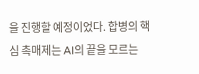을 진행할 예정이었다. 합병의 핵심 촉매제는 AI의 끝을 모르는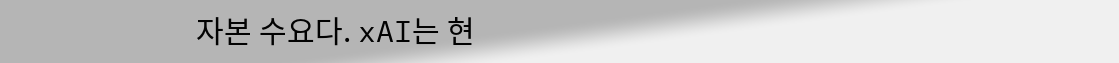자본 수요다. xAI는 현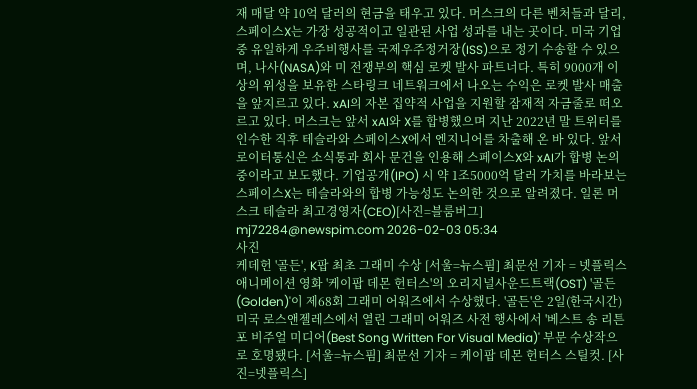재 매달 약 10억 달러의 현금을 태우고 있다. 머스크의 다른 벤처들과 달리, 스페이스X는 가장 성공적이고 일관된 사업 성과를 내는 곳이다. 미국 기업 중 유일하게 우주비행사를 국제우주정거장(ISS)으로 정기 수송할 수 있으며, 나사(NASA)와 미 전쟁부의 핵심 로켓 발사 파트너다. 특히 9000개 이상의 위성을 보유한 스타링크 네트워크에서 나오는 수익은 로켓 발사 매출을 앞지르고 있다. xAI의 자본 집약적 사업을 지원할 잠재적 자금줄로 떠오르고 있다. 머스크는 앞서 xAI와 X를 합병했으며 지난 2022년 말 트위터를 인수한 직후 테슬라와 스페이스X에서 엔지니어를 차출해 온 바 있다. 앞서 로이터통신은 소식통과 회사 문건을 인용해 스페이스X와 xAI가 합병 논의 중이라고 보도했다. 기업공개(IPO) 시 약 1조5000억 달러 가치를 바라보는 스페이스X는 테슬라와의 합병 가능성도 논의한 것으로 알려졌다. 일론 머스크 테슬라 최고경영자(CEO)[사진=블룸버그] mj72284@newspim.com 2026-02-03 05:34
사진
케데헌 '골든', K팝 최초 그래미 수상 [서울=뉴스핌] 최문선 기자 = 넷플릭스 애니메이션 영화 '케이팝 데몬 헌터스'의 오리지널사운드트랙(OST) '골든(Golden)'이 제68회 그래미 어워즈에서 수상했다. '골든'은 2일(한국시간) 미국 로스앤젤레스에서 열린 그래미 어워즈 사전 행사에서 '베스트 송 리튼 포 비주얼 미디어(Best Song Written For Visual Media)' 부문 수상작으로 호명됐다. [서울=뉴스핌] 최문선 기자 = 케이팝 데몬 헌터스 스틸컷. [사진=넷플릭스]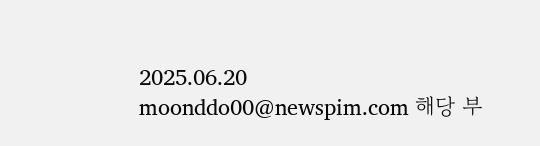2025.06.20 moonddo00@newspim.com 해당 부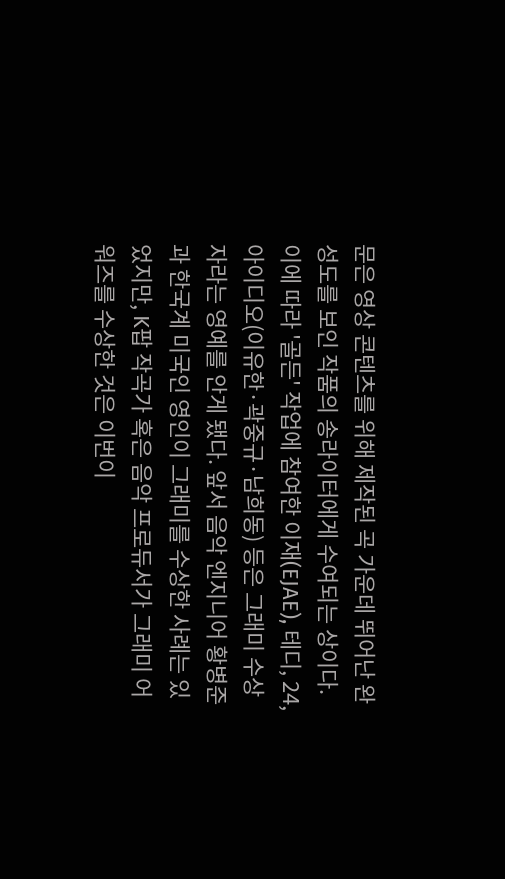문은 영상 콘텐츠를 위해 제작된 곡 가운데 뛰어난 완성도를 보인 작품의 송라이터에게 수여되는 상이다. 이에 따라 '골든' 작업에 참여한 이재(EJAE), 테디, 24, 아이디오(이유한·곽중규·남희동) 등은 그래미 수상자라는 영예를 안게 됐다. 앞서 음악 엔지니어 황병준과 한국계 미국인 영인이 그래미를 수상한 사례는 있었지만, K팝 작곡가 혹은 음악 프로듀서가 그래미 어워즈를 수상한 것은 이번이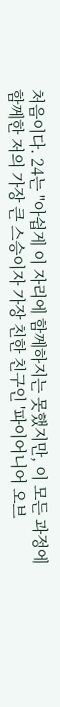처음이다. 24는 "아쉽게 이 자리에 함께하지는 못했지만, 이 모든 과정에 함께한 저의 가장 큰 스승이자 가장 친한 친구인 '파이어니어 오브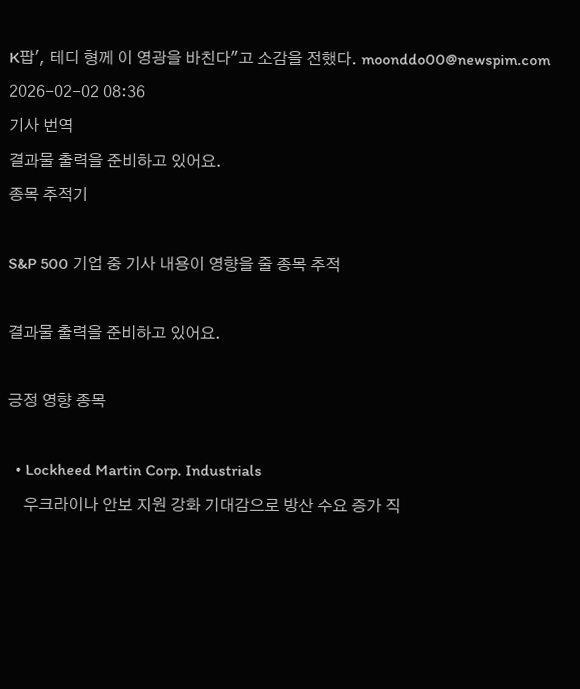K팝', 테디 형께 이 영광을 바친다"고 소감을 전했다. moonddo00@newspim.com 2026-02-02 08:36
기사 번역
결과물 출력을 준비하고 있어요.
종목 추적기

S&P 500 기업 중 기사 내용이 영향을 줄 종목 추적

결과물 출력을 준비하고 있어요.

긍정 영향 종목

  • Lockheed Martin Corp. Industrials
    우크라이나 안보 지원 강화 기대감으로 방산 수요 증가 직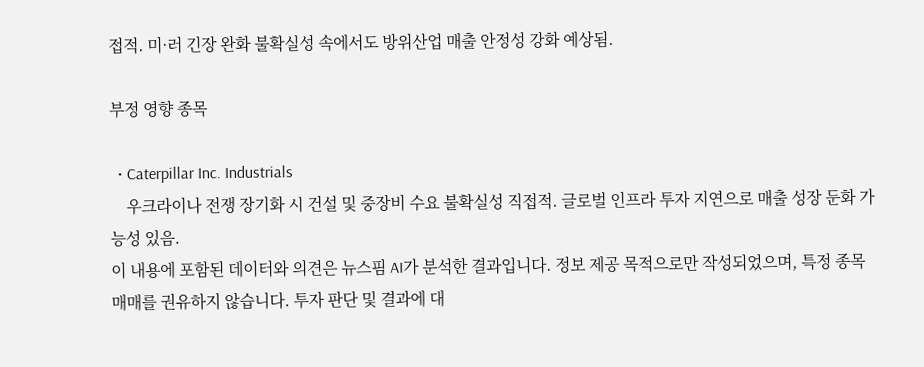접적. 미·러 긴장 완화 불확실성 속에서도 방위산업 매출 안정성 강화 예상됨.

부정 영향 종목

  • Caterpillar Inc. Industrials
    우크라이나 전쟁 장기화 시 건설 및 중장비 수요 불확실성 직접적. 글로벌 인프라 투자 지연으로 매출 성장 둔화 가능성 있음.
이 내용에 포함된 데이터와 의견은 뉴스핌 AI가 분석한 결과입니다. 정보 제공 목적으로만 작성되었으며, 특정 종목 매매를 권유하지 않습니다. 투자 판단 및 결과에 대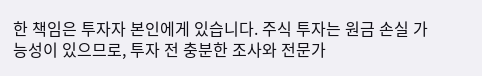한 책임은 투자자 본인에게 있습니다. 주식 투자는 원금 손실 가능성이 있으므로, 투자 전 충분한 조사와 전문가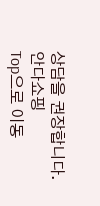상담을 권장합니다.
안다쇼핑
Top으로 이동